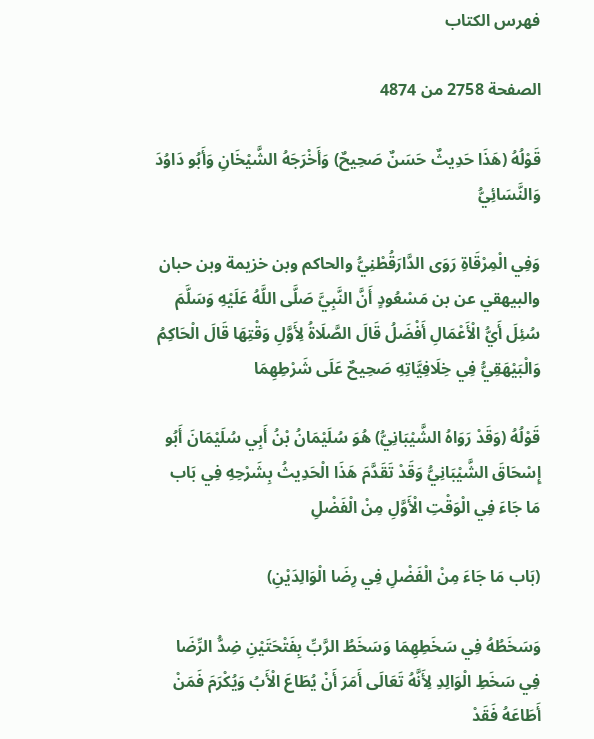فهرس الكتاب

الصفحة 2758 من 4874

قَوْلُهُ (هَذَا حَدِيثٌ حَسَنٌ صَحِيحٌ) وَأَخْرَجَهُ الشَّيْخَانِ وَأَبُو دَاوُدَ وَالنَّسَائِيُّ

وَفِي الْمِرْقَاةِ رَوَى الدَّارَقُطْنِيُّ والحاكم وبن خزيمة وبن حبان والبيهقي عن بن مَسْعُودٍ أَنَّ النَّبِيَّ صَلَّى اللَّهُ عَلَيْهِ وَسَلَّمَ سُئِلَ أَيُّ الْأَعْمَالِ أَفْضَلُ قَالَ الصَّلَاةُ لِأَوَّلِ وَقْتِهَا قَالَ الْحَاكِمُ وَالْبَيْهَقِيُّ فِي خِلَافِيَّاتِهِ صَحِيحٌ عَلَى شَرْطِهِمَا

قَوْلُهُ (وَقَدْ رَوَاهُ الشَّيْبَانِيُّ) هُوَ سُلَيْمَانُ بْنُ أَبِي سُلَيْمَانَ أَبُو إِسْحَاقَ الشَّيْبَانِيُّ وَقَدْ تَقَدَّمَ هَذَا الْحَدِيثُ بِشَرْحِهِ فِي بَاب مَا جَاءَ فِي الْوَقْتِ الْأَوَّلِ مِنْ الْفَضْلِ

(بَاب مَا جَاءَ مِنْ الْفَضْلِ فِي رِضَا الْوَالِدَيْنِ)

وَسَخَطُهُ فِي سَخَطِهِمَا وَسَخَطُ الرَّبِّ بِفَتْحَتَيْنِ ضِدُّ الرِّضَا فِي سَخَطِ الْوَالِدِ لِأَنَّهُ تَعَالَى أَمَرَ أَنْ يُطَاعَ الْأَبُ وَيُكْرَمَ فَمَنْ أَطَاعَهُ فَقَدْ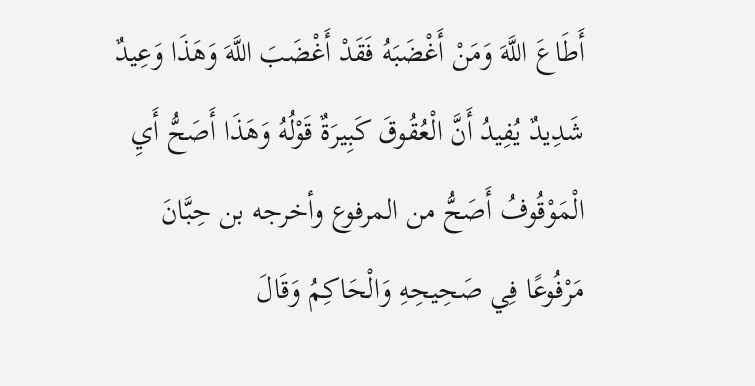أَطَاعَ اللَّهَ وَمَنْ أَغْضَبَهُ فَقَدْ أَغْضَبَ اللَّهَ وَهَذَا وَعِيدٌ شَدِيدٌ يُفِيدُ أَنَّ الْعُقُوقَ كَبِيرَةٌ قَوْلُهُ وَهَذَا أَصَحُّ أَيِ الْمَوْقُوفُ أَصَحُّ من المرفوع وأخرجه بن حِبَّانَ مَرْفُوعًا فِي صَحِيحِهِ وَالْحَاكِمُ وَقَالَ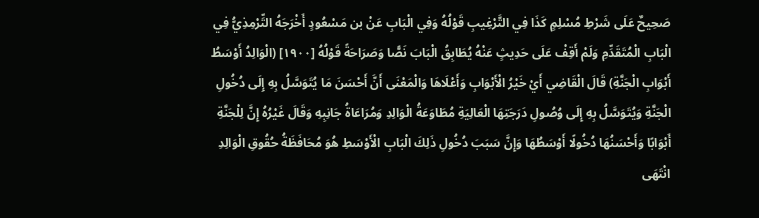صَحِيحٌ عَلَى شَرْطِ مُسْلِمٍ كَذَا فِي التَّرْغِيبِ قَوْلُهُ وَفِي الْبَابِ عَنْ بن مَسْعُودٍ أَخْرَجَهُ التِّرْمِذِيُّ فِي الْبَابِ الْمُتَقَدِّمِ وَلَمْ أَقِفْ عَلَى حَدِيثٍ عَنْهُ يُطَابِقُ الْبَابَ نَصًّا وَصَرَاحَةً قَوْلُهُ [١٩٠٠] (الْوَالِدُ أَوْسَطُ أَبْوَابِ الْجَنَّةِ) قَالَ الْقَاضِي أَيْ خَيْرُ الْأَبْوَابِ وَأَعْلَاهَا وَالْمَعْنَى أَنَّ أَحْسَنَ مَا يُتَوَسَّلُ بِهِ إِلَى دُخُولِ الْجَنَّةِ وَيُتَوَسَّلُ بِهِ إِلَى وُصُولِ دَرَجَتِهَا الْعَالِيَةِ مُطَاوَعَةُ الْوَالِدِ وَمُرَاعَاةُ جَانِبِهِ وَقَالَ غَيْرُهُ إِنَّ لِلْجَنَّةِ أَبْوَابًا وَأَحْسَنُهَا دُخُولًا أَوْسَطُهَا وَإِنَّ سَبَبَ دُخُولِ ذَلِكَ الْبَابِ الْأَوْسَطِ هُوَ مُحَافَظَةُ حُقُوقِ الْوَالِدِ انْتَهَى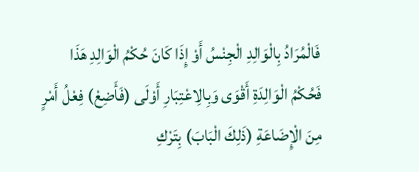فَالْمُرَادُ بِالْوَالِدِ الْجِنْسُ أَوْ إِذَا كَانَ حُكْمُ الْوَالِدِ هَذَا فَحُكْمُ الْوَالِدَةِ أَقْوَى وَبِالِاعْتِبَارِ أَوْلَى (فَأَضِعْ) فِعْلُ أَمْرٍ مِنَ الْإِضَاعَةِ (ذَلِكَ الْبَابَ) بِتَرْكِ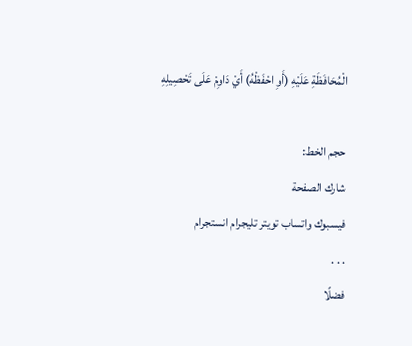الْمُحَافَظَةِ عَلَيْهِ (أَوِ احْفَظْهُ) أَيْ دَاوِمْ عَلَى تَحْصِيلِهِ

حجم الخط:
شارك الصفحة
فيسبوك واتساب تويتر تليجرام انستجرام
. . .
فضلًا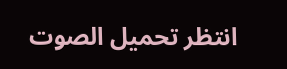انتظر تحميل الصوت